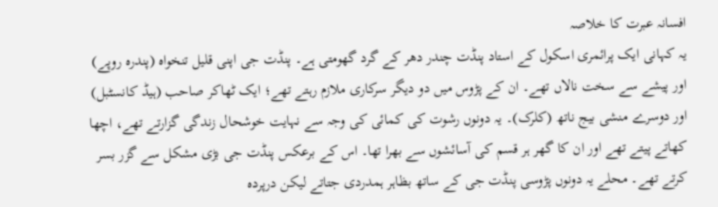افسانہ عبرت کا خلاصہ
یہ کہانی ایک پرائمری اسکول کے استاد پنڈت چندر دھر کے گرد گھومتی ہے۔ پنڈت جی اپنی قلیل تنخواہ (پندرہ روپے) اور پیشے سے سخت نالاں تھے۔ ان کے پڑوس میں دو دیگر سرکاری ملازم رہتے تھے؛ ایک ٹھاکر صاحب (ہیڈ کانسٹبل) اور دوسرے منشی بیج ناتھ (کلرک)۔ یہ دونوں رشوت کی کمائی کی وجہ سے نہایت خوشحال زندگی گزارتے تھے، اچھا کھاتے پیتے تھے اور ان کا گھر ہر قسم کی آسائشوں سے بھرا تھا۔ اس کے برعکس پنڈت جی بڑی مشکل سے گزر بسر کرتے تھے۔ محلے یہ دونوں پڑوسی پنڈت جی کے ساتھ بظاہر ہمدردی جتاتے لیکن درپردہ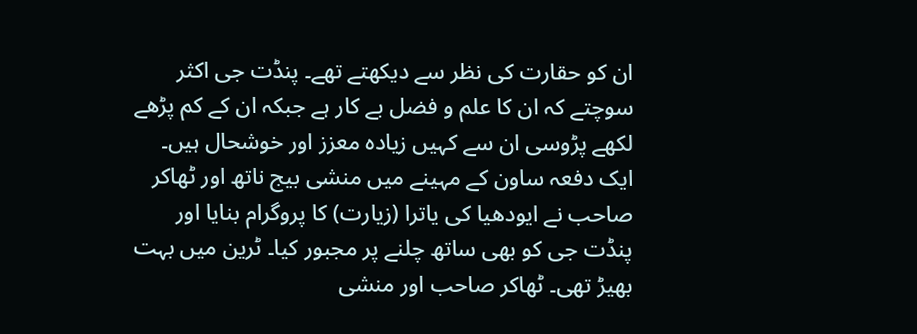ان کو حقارت کی نظر سے دیکھتے تھے۔ پنڈت جی اکثر سوچتے کہ ان کا علم و فضل بے کار ہے جبکہ ان کے کم پڑھے لکھے پڑوسی ان سے کہیں زیادہ معزز اور خوشحال ہیں۔ ایک دفعہ ساون کے مہینے میں منشی بیج ناتھ اور ٹھاکر صاحب نے ایودھیا کی یاترا (زیارت) کا پروگرام بنایا اور پنڈت جی کو بھی ساتھ چلنے پر مجبور کیا۔ ٹرین میں بہت بھیڑ تھی۔ ٹھاکر صاحب اور منشی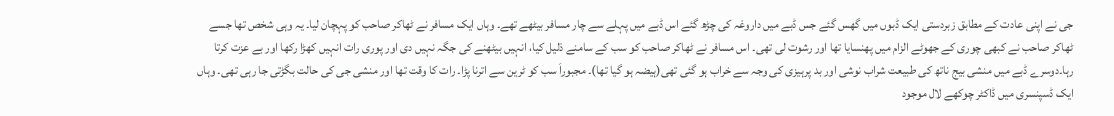جی نے اپنی عادت کے مطابق زبردستی ایک ڈبوں میں گھس گئے جس ڈبے میں داروغہ کی چڑھ گئے اس ڈبے میں پہلے سے چار مسافر بیٹھے تھے۔ وہاں ایک مسافر نے ٹھاکر صاحب کو پہچان لیا۔ یہ وہی شخص تھا جسے ٹھاکر صاحب نے کبھی چوری کے جھوٹے الزام میں پھنسایا تھا اور رشوت لی تھی۔ اس مسافر نے ٹھاکر صاحب کو سب کے سامنے ذلیل کیا، انہیں بیٹھنے کی جگہ نہیں دی اور پوری رات انہیں کھڑا رکھا اور بے عزت کرتا رہا۔دوسرے ڈبے میں منشی بیج ناتھ کی طبیعت شراب نوشی اور بد پرہیزی کی وجہ سے خراب ہو گئی تھی(ہیضہ ہو گیا تھا)۔ مجبوراَ سب کو ٹرین سے اترنا پڑا۔ رات کا وقت تھا اور منشی جی کی حالت بگڑتی جا رہی تھی۔ وہاں ایک ڈسپنسری میں ڈاکٹر چوکھے لال موجود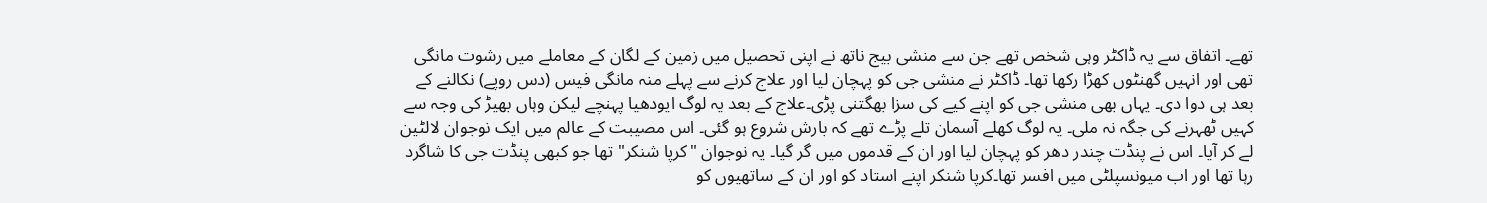تھے۔ اتفاق سے یہ ڈاکٹر وہی شخص تھے جن سے منشی بیج ناتھ نے اپنی تحصیل میں زمین کے لگان کے معاملے میں رشوت مانگی تھی اور انہیں گھنٹوں کھڑا رکھا تھا۔ ڈاکٹر نے منشی جی کو پہچان لیا اور علاج کرنے سے پہلے منہ مانگی فیس (دس روپے) نکالنے کے بعد ہی دوا دی۔ یہاں بھی منشی جی کو اپنے کیے کی سزا بھگتنی پڑی۔علاج کے بعد یہ لوگ ایودھیا پہنچے لیکن وہاں بھیڑ کی وجہ سے کہیں ٹھہرنے کی جگہ نہ ملی۔ یہ لوگ کھلے آسمان تلے پڑے تھے کہ بارش شروع ہو گئی۔ اس مصیبت کے عالم میں ایک نوجوان لالٹین لے کر آیا۔ اس نے پنڈت چندر دھر کو پہچان لیا اور ان کے قدموں میں گر گیا۔ یہ نوجوان "کرپا شنکر" تھا جو کبھی پنڈت جی کا شاگرد رہا تھا اور اب میونسپلٹی میں افسر تھا۔کرپا شنکر اپنے استاد کو اور ان کے ساتھیوں کو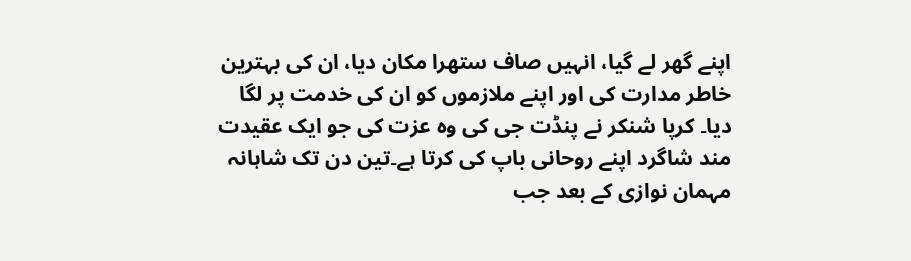اپنے گھر لے گیا، انہیں صاف ستھرا مکان دیا، ان کی بہترین خاطر مدارت کی اور اپنے ملازموں کو ان کی خدمت پر لگا دیا۔ کرپا شنکر نے پنڈت جی کی وہ عزت کی جو ایک عقیدت مند شاگرد اپنے روحانی باپ کی کرتا ہے۔تین دن تک شاہانہ مہمان نوازی کے بعد جب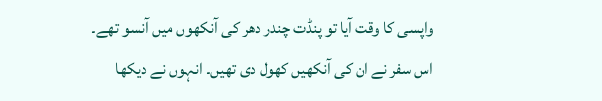واپسی کا وقت آیا تو پنڈت چندر دھر کی آنکھوں میں آنسو تھے۔ اس سفر نے ان کی آنکھیں کھول دی تھیں۔ انہوں نے دیکھا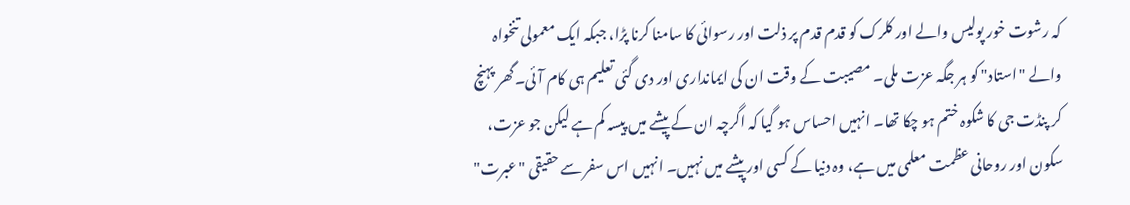کہ رشوت خور پولیس والے اور کلرک کو قدم قدم پر ذلت اور رسوائی کا سامنا کرنا پڑا، جبکہ ایک معمولی تنخواہ والے "استاد" کو ہر جگہ عزت ملی۔ مصیبت کے وقت ان کی ایمانداری اور دی گئی تعلیم ہی کام آئی۔گھر پہنچ کر پنڈت جی کا شکوہ ختم ہو چکا تھا۔ انہیں احساس ہو گیا کہ اگرچہ ان کے پیشے میں پیسہ کم ہے لیکن جو عزت، سکون اور روحانی عظمت معلمی میں ہے، وہ دنیا کے کسی اور پیشے میں نہیں۔ انہیں اس سفر سے حقیقی "عبرت"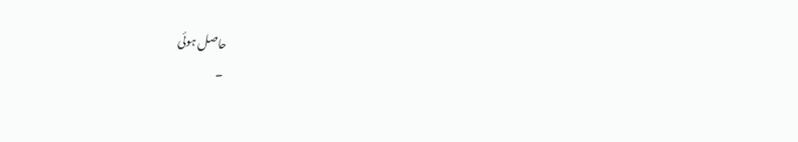حاصل ہوئی
۔